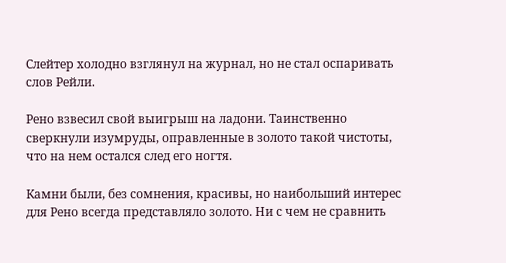Слейтер холодно взглянул на журнал, но не стал оспаривать слов Рейли.

Рено взвесил свой выигрыш на ладони. Таинственно сверкнули изумруды, оправленные в золото такой чистоты, что на нем остался след его ногтя.

Камни были, без сомнения, красивы, но наибольший интерес для Рено всегда представляло золото. Ни с чем не сравнить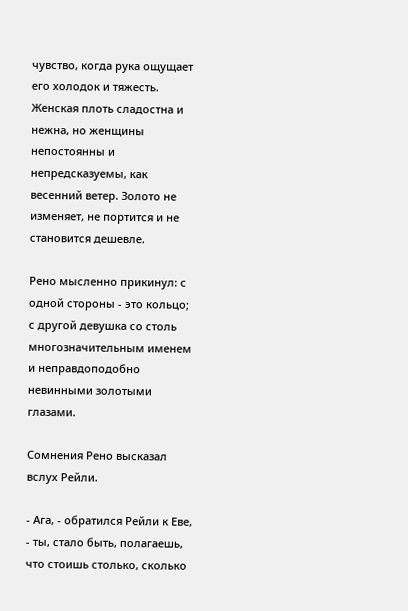чувство, когда рука ощущает его холодок и тяжесть. Женская плоть сладостна и нежна, но женщины непостоянны и непредсказуемы, как весенний ветер. Золото не изменяет, не портится и не становится дешевле.

Рено мысленно прикинул: с одной стороны - это кольцо; с другой девушка со столь многозначительным именем и неправдоподобно невинными золотыми глазами.

Сомнения Рено высказал вслух Рейли.

- Ага, - обратился Рейли к Еве, - ты, стало быть, полагаешь, что стоишь столько, сколько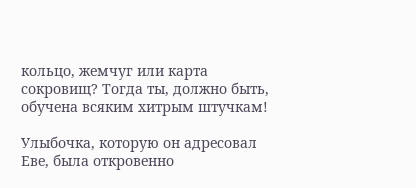кольцо, жемчуг или карта сокровищ? Тогда ты, должно быть, обучена всяким хитрым штучкам!

Улыбочка, которую он адресовал Еве, была откровенно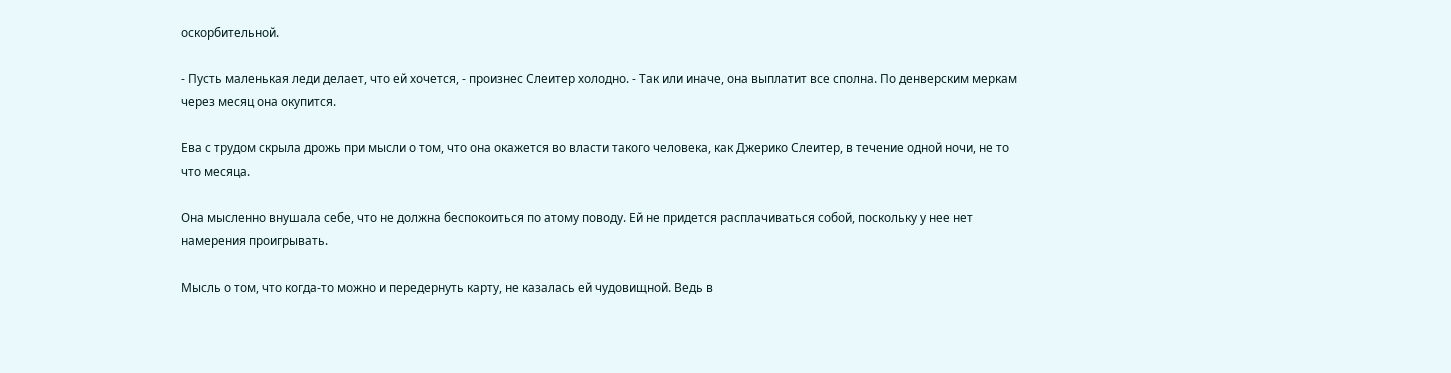оскорбительной.

- Пусть маленькая леди делает, что ей хочется, - произнес Слеитер холодно. - Так или иначе, она выплатит все сполна. По денверским меркам через месяц она окупится.

Ева с трудом скрыла дрожь при мысли о том, что она окажется во власти такого человека, как Джерико Слеитер, в течение одной ночи, не то что месяца.

Она мысленно внушала себе, что не должна беспокоиться по атому поводу. Ей не придется расплачиваться собой, поскольку у нее нет намерения проигрывать.

Мысль о том, что когда-то можно и передернуть карту, не казалась ей чудовищной. Ведь в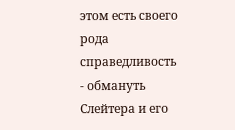этом есть своего рода справедливость - обмануть Слейтера и его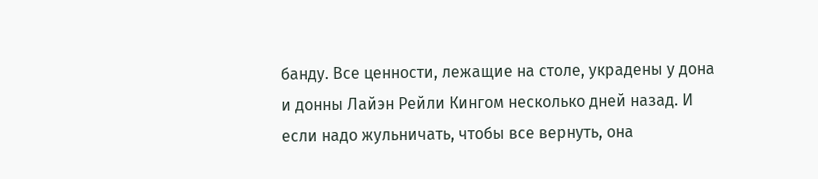банду. Все ценности, лежащие на столе, украдены у дона и донны Лайэн Рейли Кингом несколько дней назад. И если надо жульничать, чтобы все вернуть, она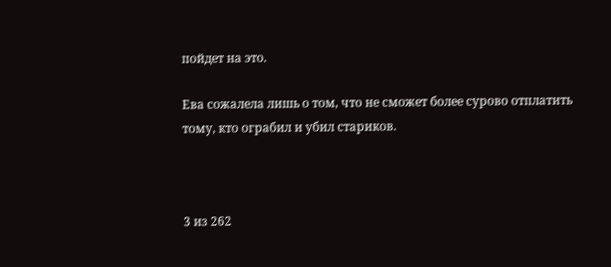пойдет на это.

Ева сожалела лишь о том, что не сможет более сурово отплатить тому, кто ограбил и убил стариков.



3 из 262